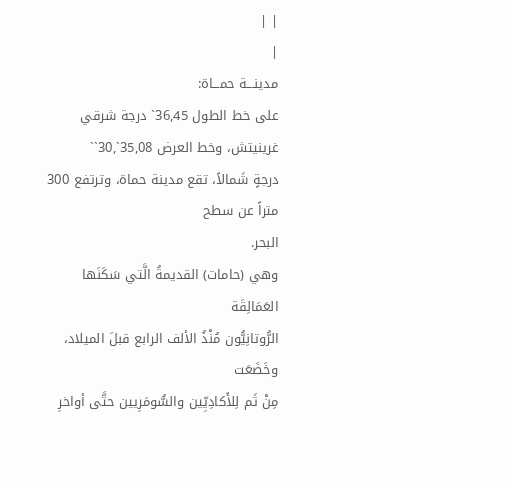| |
|
مدينـــة حمـــاة:
على خط الطول 36,45` درجة شرقي غرينيتش، وخط العرض 35,08`,30``
درجةٍ شَمالاً، تقع مدينة حماة، وترتفع 300 متراً عن سطح
البحر.
وهي (حامات) القديمةُ الَّتي سَكَنَها العَمَالِقَة
الرُّوتانِيُّون مُنْذُ الألف الرابع قبلَ الميلاد، وخَضَعَت
مِنْ ثَم لِلأَكادِيِّين والسُّومَرِيين حتَّى أواخرِ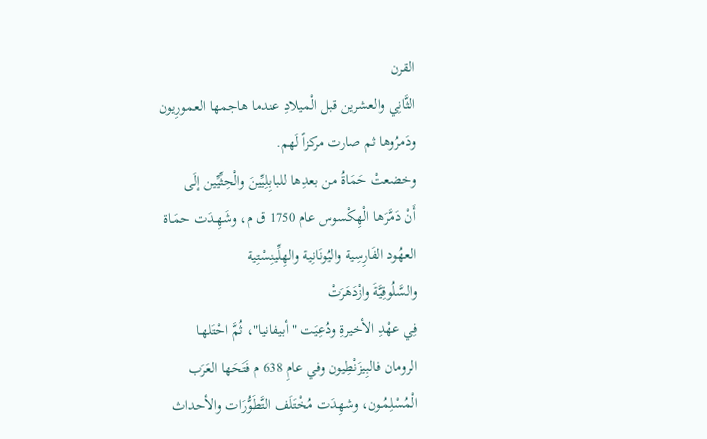القرن
الثَّانِي والعشرين قبل الْميلادِ عندما هاجمها العمورِيون
ودَمرُوها ثم صارت مركزاً لَهم.
وخضعتْ حَمَاةُ من بعدِها للبابِلِيِّينَ والْحِثِّيِّين إلَى
أَنْ دَمَّرَها الْهِكْسوس عام 1750 ق م، وشَهِـدَت حمَـاة
العهُود الفَارِسِية واليُونَانِية والهِلِّينِسْتِية
والسَّلُوقِيَّةَ وازْدَهَرَتْ
فِي عهْدِ الأخيرةِ ودُعِيَت "أبيفانيا"، ثُمَّ احْتَلهـا
الرومان فالبِيزَنْطِيون وفي عامِ 638 م فَتَحَها العَرَب
الْمُسْلِمُـون، وشهِدَت مُخْتَلَف التَّطَوُّرَات والأحداث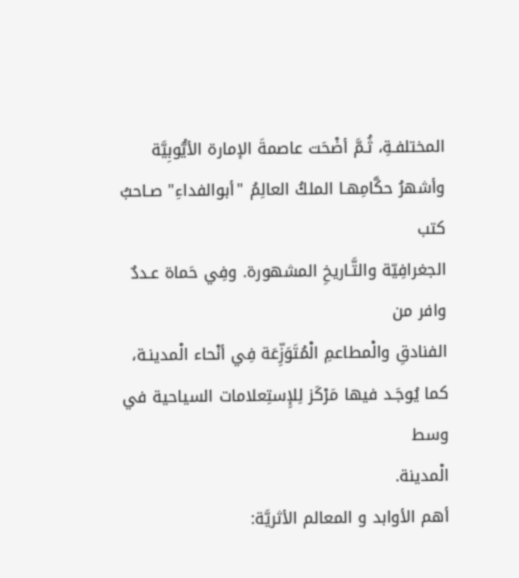المختلفـةِ، ثُـمَّ أضْحَت عاصمةَ الإمارة الأيُّوبِيَّة
وأشهرُ حكَّامِهـا الملكُ العالِمُ "أبوالفداءِ" صـاحبُ كتب
الجغرافِيّة والتَّـاريخِ المشهورة. وفِي حَماة عـددٌ وافر من
الفنادقِ والْمطاعمِ الْمُتَوَزِّعَة فِي أنْحاء الْمدينـة،
كما يُوجَـد فيها مَرْكَز لِلإِستِعلامات السياحية في وسط
الْمدينة.
أهم الأوابد و المعالم الأثريَّة: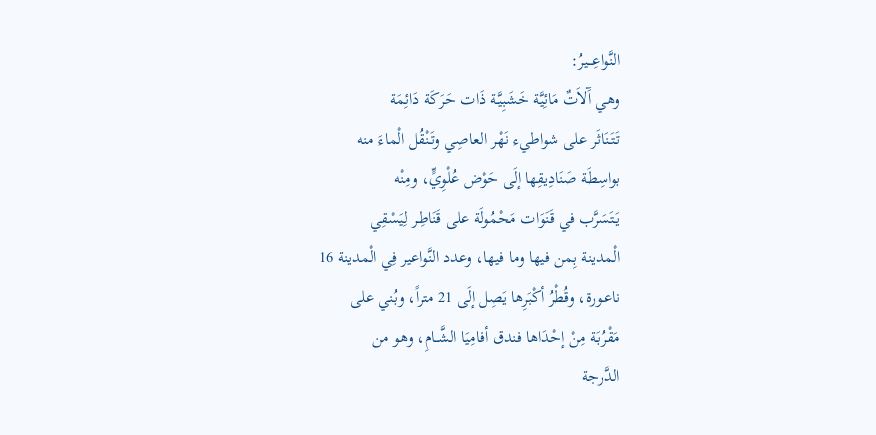النَّواعِـــيرُ:
وهي آَلاَتٌ مَائِيَّة خَشَبِيَّـة ذَات حَرَكَة دَائِمَة
تَتَنَاثَر على شواطيء نَهْر العاصِي وتَنْقُل الْماءَ منه
بواسِطَة صَنَادِيقِها إلَى حَوْض عُلْوِيٍّ، ومِنْه
يَتَسَرَّب في قَنَوَات مَحْمُولَة على قَنَاطِـر لِيَسْقِي
الْمدينة بِمن فيها وما فيها، وعدد النَّواعير فِي الْمدينة 16
ناعـورة، وقُطْرُ أكْبَرِها يَصِل إلَى 21 متراً، وبُني على
مَقْرُبَة مِنْ إحْدَاها فندق أفامِيَا الشَّــامِ، وهو من
الدَّرجة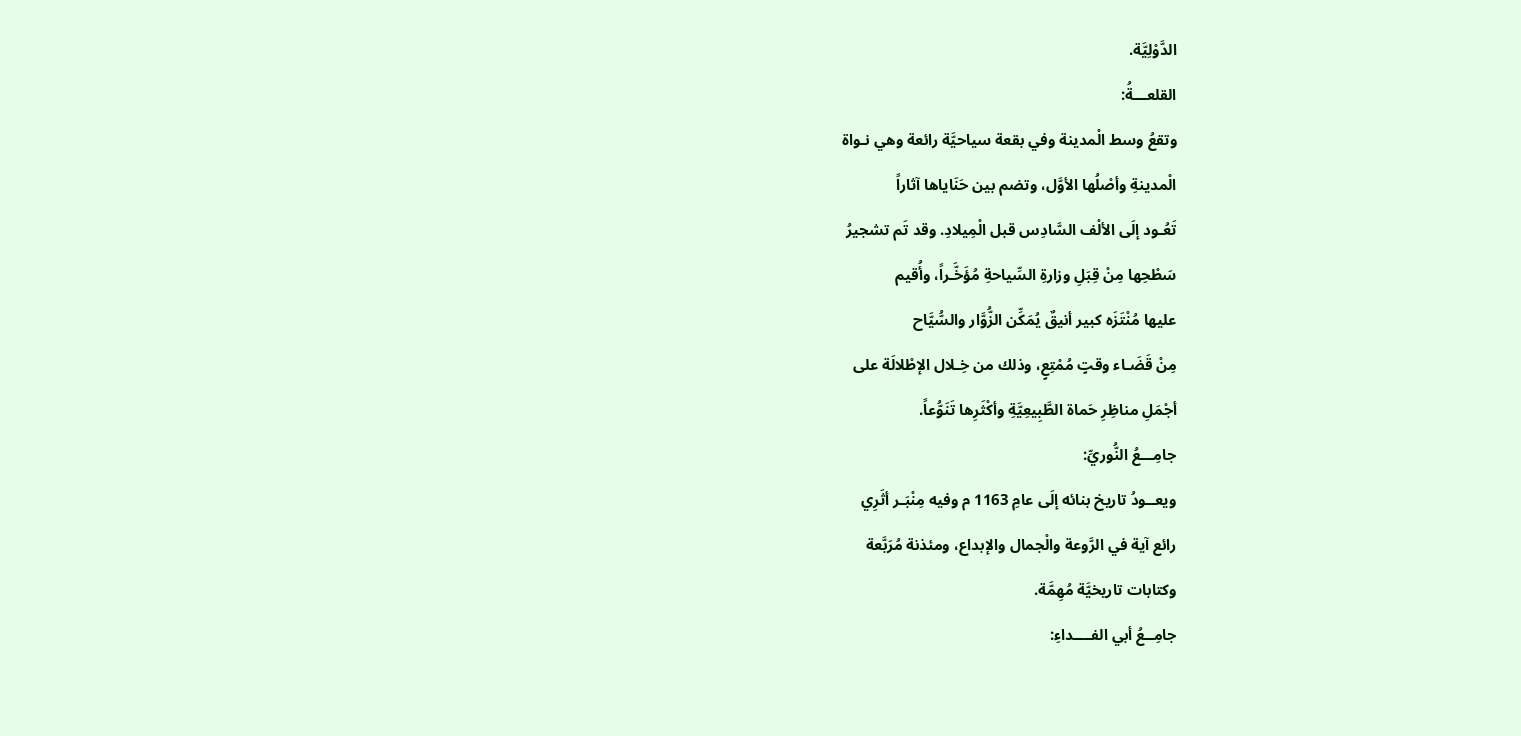الدَّوْلِيَّة.
القلعـــةُ:
وتقعُ وسط الْمدينة وفي بقعة سياحيَّة رائعة وهي نـواة
الْمدينةِ وأصْلُها الأوَّل، وتضم بين حَنَاياها آثاراً
تَعُـود إلَى الألْف السَّادِس قبل الْمِيلادِ. وقد تَم تشجيرُ
سَطْحِها مِنْ قِبَلِ وزارةِ السِّياحةِ مُؤَخَّـراً، وأُقيم
عليها مُنْتَزَه كبير أنيقٌ يُمَكِّن الزُّوَّار والسُّيَّاح
مِنْ قَضَـاء وقتٍ مُمْتِعٍ، وذلك من خِـلال الإطْلالَة على
أجْمَلِ مناظِرِ حَماة الطَّبِيعِيَّةِ وأكْثَرِها تَنَوُّعاً.
جامِـــعُ النُّوريِّ:
ويعــودُ تاريخ بنائه إلَى عامِ 1163 م وفيه مِنْبَـر أثَرِي
رائع آية في الرَّوعة والْجمال والإبداع، ومئذنة مُرَبَّعة
وكتابات تاريخيَّة مُهِمَّة.
جامِــعُ أبي الفــــداءِ: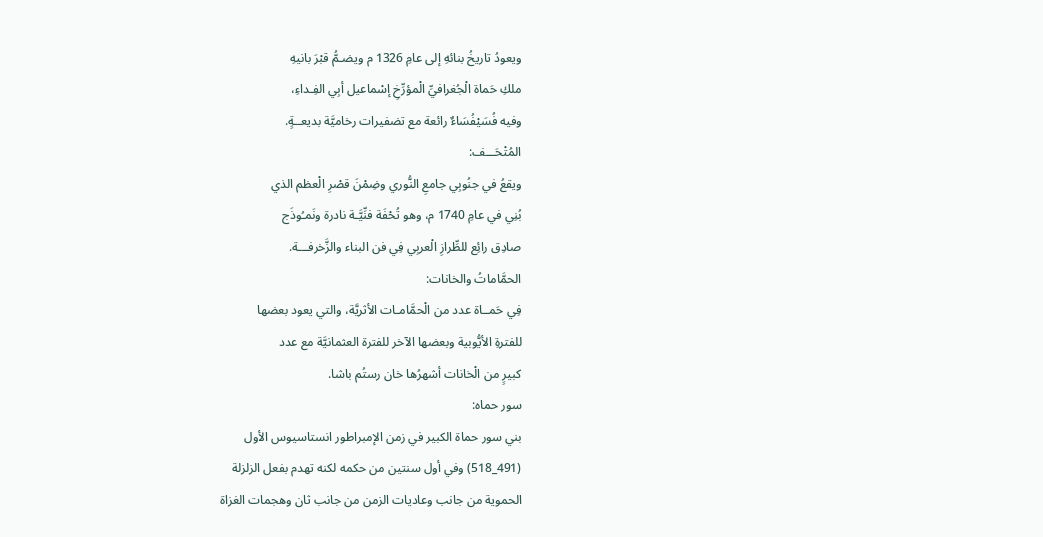ويعودُ تاريخُ بنائهِ إلى عامِ 1326 م ويضـمُّ قبْرَ بانيهِ
ملكِ حَماة الْجُغرافيِّ الْمؤرِّخِ إسْماعيل أبِي الفِـداءِ،
وفيه فُسَيْفُسَاءٌ رائعة مع تضفيرات رخاميَّة بديعــةٍ.
المُتْحَـــف:
ويقعُ في جنُوبِي جامعِ النُّوري وضِمْنَ قصْرِ الْعظم الذي
بُنِي في عامِ 1740 م، وهو تُحْفَة فنِّيَّـة نادرة ونَمـُوذَج
صادِق رائِع للطِّرازِ الْعربِي فِي فن البناء والزَّخرفـــة.
الحمَّاماتُ والخانات:
فِي حَمــاة عدد من الْحمَّامـات الأثريَّة، والتي يعود بعضها
للفترةِ الأيُّوبية وبعضها الآخر للفترة العثمانيَّة مع عدد
كبيرٍ من الْخانات أشهرُها خان رستُم باشا.
سور حماه:
بني سور حماة الكبير في زمن الإمبراطور انستاسيوس الأول
(491_518) وفي أول سنتين من حكمه لكنه تهدم بفعل الزلزلة
الحموية من جانب وعاديات الزمن من جانب ثان وهجمات الغزاة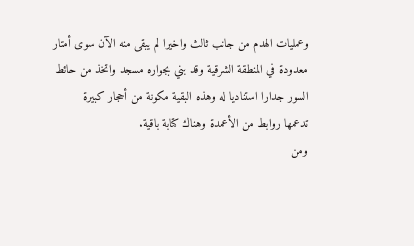وعمليات الهدم من جانب ثالث واخيرا لم يبقى منه الآن سوى أمتار
معدودة في المنطقة الشرقية وقد بني بجواره مسجد واتخذ من حائط
السور جدارا استناديا له وهذه البقية مكونة من أحجار كبيرة
تدعمها روابط من الأعمدة وهناك كتابة باقية.
ومن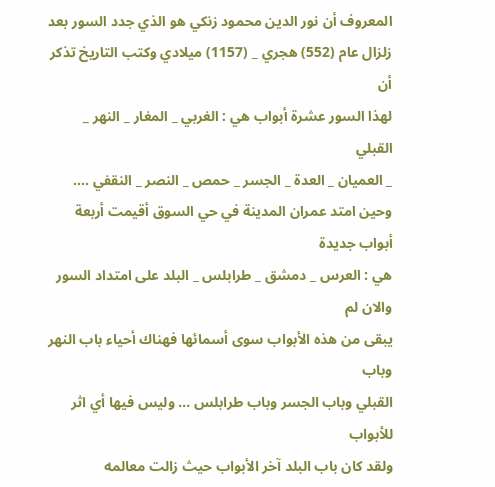المعروف أن نور الدين محمود زنكي هو الذي جدد السور بعد
زلزال عام (552) هجري _ (1157) ميلادي وكتب التاريخ تذكر أن
لهذا السور عشرة أبواب هي : الغربي _ المغار _ النهر _ القبلي
_ العميان _ العدة _ الجسر _ حمص _ النصر _ النقفي ....
وحين امتد عمران المدينة في حي السوق أقيمت أربعة أبواب جديدة
هي : العرس _ دمشق _ طرابلس _ البلد على امتداد السور والان لم
يبقى من هذه الأبواب سوى أسمائها فهناك أحياء باب النهر وباب
القبلي وباب الجسر وباب طرابلس ... وليس فيها أي اثر للأبواب
ولقد كان باب البلد آخر الأبواب حيث زالت معالمه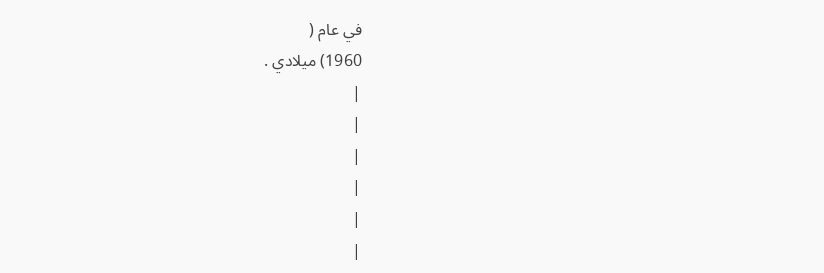في عام (
1960) ميلادي .
|
|
|
|
|
|